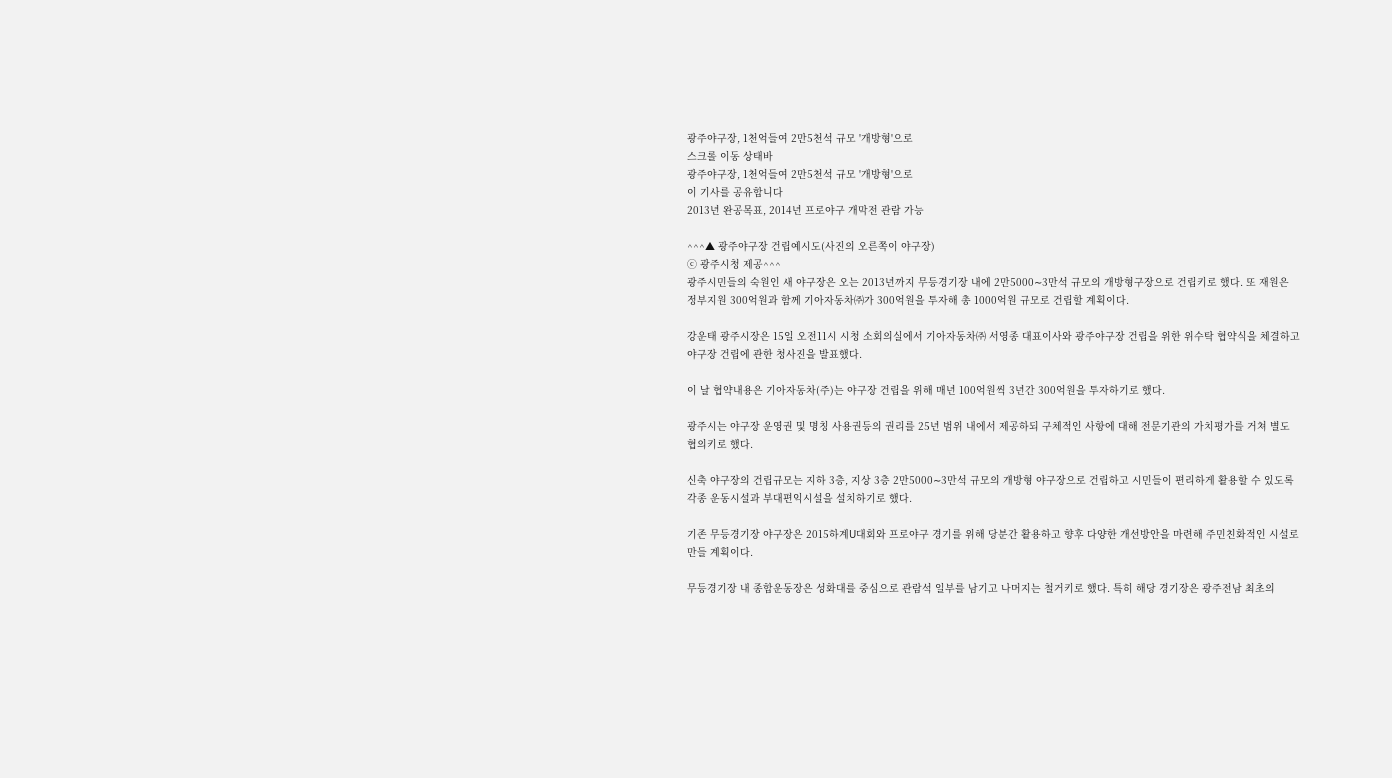광주야구장, 1천억들여 2만5천석 규모 '개방형'으로
스크롤 이동 상태바
광주야구장, 1천억들여 2만5천석 규모 '개방형'으로
이 기사를 공유합니다
2013년 완공목표, 2014년 프로야구 개막전 관람 가능

^^^▲ 광주야구장 건립예시도(사진의 오른쪽이 야구장)
ⓒ 광주시청 제공^^^
광주시민들의 숙원인 새 야구장은 오는 2013년까지 무등경기장 내에 2만5000∼3만석 규모의 개방형구장으로 건립키로 했다. 또 재원은 정부지원 300억원과 함께 기아자동차㈜가 300억원을 투자해 총 1000억원 규모로 건립할 계획이다.

강운태 광주시장은 15일 오전11시 시청 소회의실에서 기아자동차㈜ 서영종 대표이사와 광주야구장 건립을 위한 위수탁 협약식을 체결하고 야구장 건립에 관한 청사진을 발표했다.

이 날 협약내용은 기아자동차(주)는 야구장 건립을 위해 매년 100억원씩 3년간 300억원을 투자하기로 했다.

광주시는 야구장 운영권 및 명칭 사용권등의 권리를 25년 범위 내에서 제공하되 구체적인 사항에 대해 전문기관의 가치평가를 거쳐 별도 협의키로 했다.

신축 야구장의 건립규모는 지하 3층, 지상 3층 2만5000∼3만석 규모의 개방형 야구장으로 건립하고 시민들이 편리하게 활용할 수 있도록 각종 운동시설과 부대편익시설을 설치하기로 했다.

기존 무등경기장 야구장은 2015하계U대회와 프로야구 경기를 위해 당분간 활용하고 향후 다양한 개선방안을 마련해 주민친화적인 시설로 만들 계획이다.

무등경기장 내 종합운동장은 성화대를 중심으로 관람석 일부를 남기고 나머지는 철거키로 했다. 특히 해당 경기장은 광주전남 최초의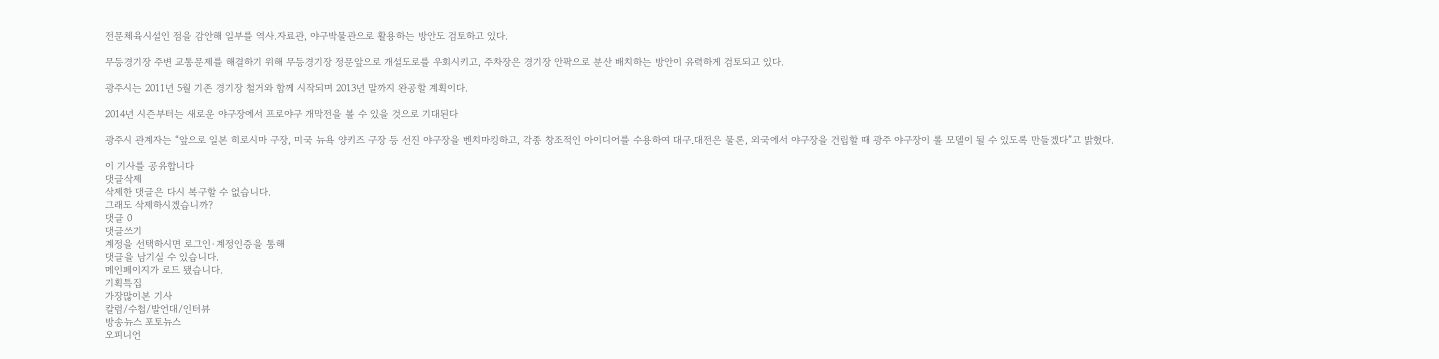전문체육시설인 점을 감안해 일부를 역사.자료관, 야구박물관으로 활용하는 방안도 검토하고 있다.

무등경기장 주변 교통문제를 해결하기 위해 무등경기장 정문앞으로 개설도로를 우회시키고, 주차장은 경기장 안팍으로 분산 배치하는 방안이 유력하게 검토되고 있다.

광주시는 2011년 5월 기존 경기장 철거와 함께 시작되며 2013년 말까지 완공할 계획이다.

2014년 시즌부터는 새로운 야구장에서 프로야구 개막전을 볼 수 있을 것으로 기대된다

광주시 관계자는 “앞으로 일본 히로시마 구장, 미국 뉴욕 양키즈 구장 등 선진 야구장을 벤치마킹하고, 각종 창조적인 아이디어를 수용하여 대구․대전은 물론, 외국에서 야구장을 건립할 때 광주 야구장이 롤 모델이 될 수 있도록 만들겠다”고 밝혔다.

이 기사를 공유합니다
댓글삭제
삭제한 댓글은 다시 복구할 수 없습니다.
그래도 삭제하시겠습니까?
댓글 0
댓글쓰기
계정을 선택하시면 로그인·계정인증을 통해
댓글을 남기실 수 있습니다.
메인페이지가 로드 됐습니다.
기획특집
가장많이본 기사
칼럼/수첩/발언대/인터뷰
방송뉴스 포토뉴스
오피니언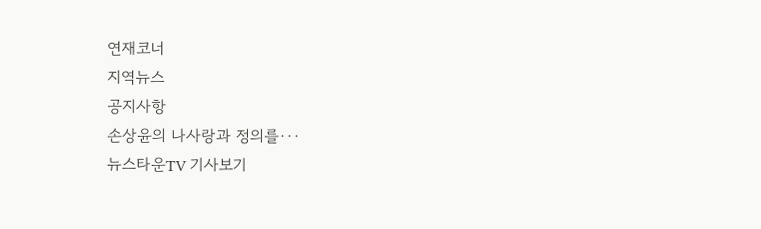연재코너
지역뉴스
공지사항
손상윤의 나사랑과 정의를···
뉴스타운TV 기사보기